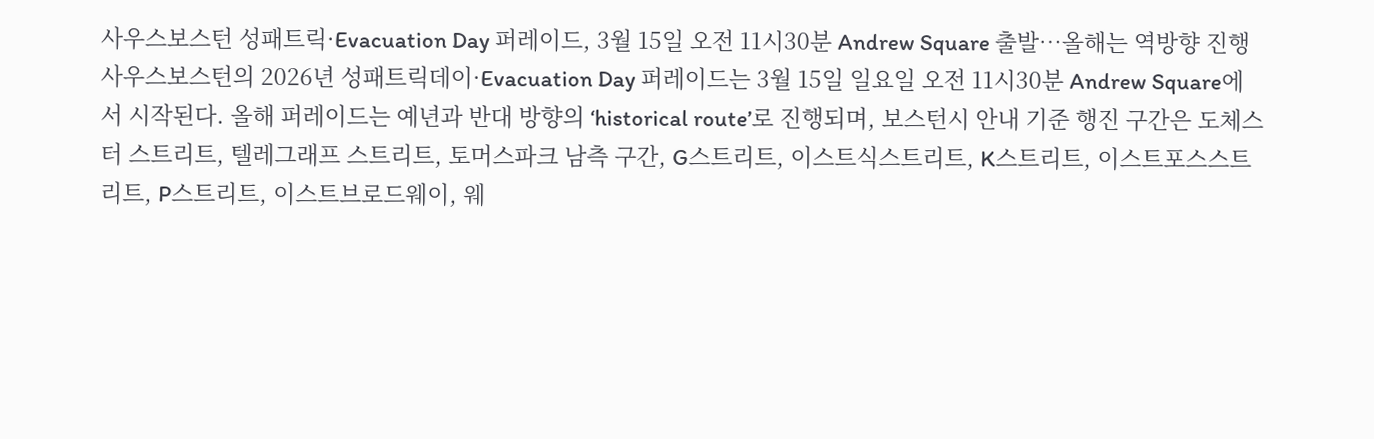사우스보스턴 성패트릭·Evacuation Day 퍼레이드, 3월 15일 오전 11시30분 Andrew Square 출발…올해는 역방향 진행
사우스보스턴의 2026년 성패트릭데이·Evacuation Day 퍼레이드는 3월 15일 일요일 오전 11시30분 Andrew Square에서 시작된다. 올해 퍼레이드는 예년과 반대 방향의 ‘historical route’로 진행되며, 보스턴시 안내 기준 행진 구간은 도체스터 스트리트, 텔레그래프 스트리트, 토머스파크 남측 구간, G스트리트, 이스트식스트리트, K스트리트, 이스트포스스트리트, P스트리트, 이스트브로드웨이, 웨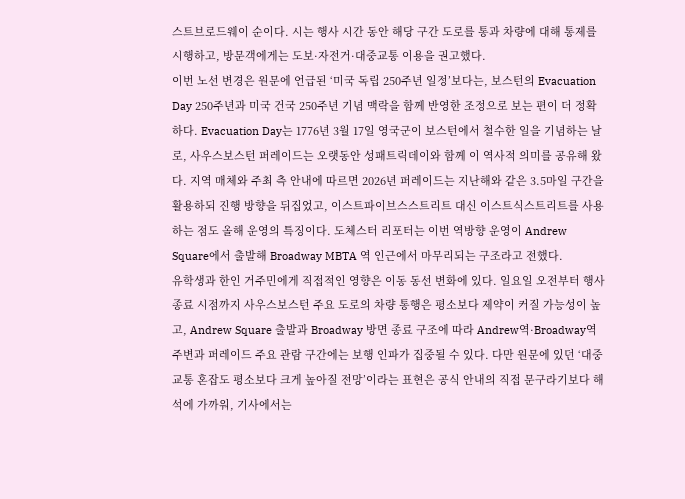스트브로드웨이 순이다. 시는 행사 시간 동안 해당 구간 도로를 통과 차량에 대해 통제를 시행하고, 방문객에게는 도보·자전거·대중교통 이용을 권고했다.
이번 노선 변경은 원문에 언급된 ‘미국 독립 250주년 일정’보다는, 보스턴의 Evacuation Day 250주년과 미국 건국 250주년 기념 맥락을 함께 반영한 조정으로 보는 편이 더 정확하다. Evacuation Day는 1776년 3월 17일 영국군이 보스턴에서 철수한 일을 기념하는 날로, 사우스보스턴 퍼레이드는 오랫동안 성패트릭데이와 함께 이 역사적 의미를 공유해 왔다. 지역 매체와 주최 측 안내에 따르면 2026년 퍼레이드는 지난해와 같은 3.5마일 구간을 활용하되 진행 방향을 뒤집었고, 이스트파이브스스트리트 대신 이스트식스트리트를 사용하는 점도 올해 운영의 특징이다. 도체스터 리포터는 이번 역방향 운영이 Andrew Square에서 출발해 Broadway MBTA 역 인근에서 마무리되는 구조라고 전했다.
유학생과 한인 거주민에게 직접적인 영향은 이동 동선 변화에 있다. 일요일 오전부터 행사 종료 시점까지 사우스보스턴 주요 도로의 차량 통행은 평소보다 제약이 커질 가능성이 높고, Andrew Square 출발과 Broadway 방면 종료 구조에 따라 Andrew역·Broadway역 주변과 퍼레이드 주요 관람 구간에는 보행 인파가 집중될 수 있다. 다만 원문에 있던 ‘대중교통 혼잡도 평소보다 크게 높아질 전망’이라는 표현은 공식 안내의 직접 문구라기보다 해석에 가까워, 기사에서는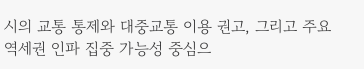시의 교통 통제와 대중교통 이용 권고, 그리고 주요 역세권 인파 집중 가능성 중심으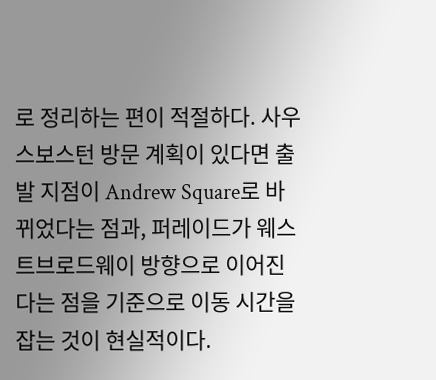로 정리하는 편이 적절하다. 사우스보스턴 방문 계획이 있다면 출발 지점이 Andrew Square로 바뀌었다는 점과, 퍼레이드가 웨스트브로드웨이 방향으로 이어진다는 점을 기준으로 이동 시간을 잡는 것이 현실적이다.